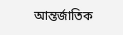আন্তর্জাতিক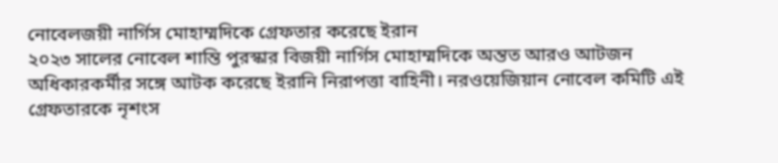নোবেলজয়ী নার্গিস মোহাম্মদিকে গ্রেফতার করেছে ইরান
২০২৩ সালের নোবেল শান্তি পুরস্কার বিজয়ী নার্গিস মোহাম্মদিকে অন্তত আরও আটজন অধিকারকর্মীর সঙ্গে আটক করেছে ইরানি নিরাপত্তা বাহিনী। নরওয়েজিয়ান নোবেল কমিটি এই গ্রেফতারকে নৃশংস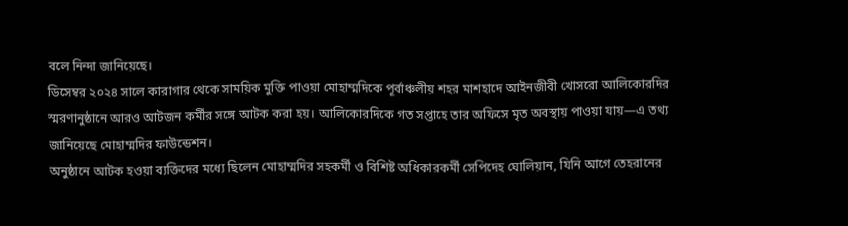বলে নিন্দা জানিয়েছে।
ডিসেম্বর ২০২৪ সালে কারাগার থেকে সাময়িক মুক্তি পাওয়া মোহাম্মদিকে পূর্বাঞ্চলীয় শহর মাশহাদে আইনজীবী খোসরো আলিকোরদির স্মরণানুষ্ঠানে আরও আটজন কর্মীর সঙ্গে আটক করা হয়। আলিকোরদিকে গত সপ্তাহে তার অফিসে মৃত অবস্থায় পাওয়া যায়—এ তথ্য জানিয়েছে মোহাম্মদির ফাউন্ডেশন।
অনুষ্ঠানে আটক হওয়া ব্যক্তিদের মধ্যে ছিলেন মোহাম্মদির সহকর্মী ও বিশিষ্ট অধিকারকর্মী সেপিদেহ ঘোলিয়ান, যিনি আগে তেহরানের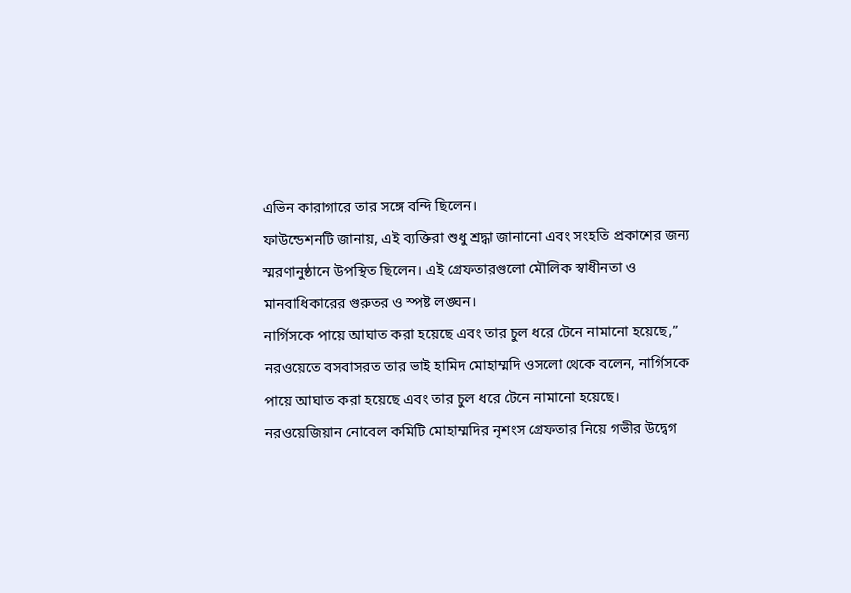এভিন কারাগারে তার সঙ্গে বন্দি ছিলেন।
ফাউন্ডেশনটি জানায়, এই ব্যক্তিরা শুধু শ্রদ্ধা জানানো এবং সংহতি প্রকাশের জন্য স্মরণানুষ্ঠানে উপস্থিত ছিলেন। এই গ্রেফতারগুলো মৌলিক স্বাধীনতা ও মানবাধিকারের গুরুতর ও স্পষ্ট লঙ্ঘন।
নার্গিসকে পায়ে আঘাত করা হয়েছে এবং তার চুল ধরে টেনে নামানো হয়েছে,”
নরওয়েতে বসবাসরত তার ভাই হামিদ মোহাম্মদি ওসলো থেকে বলেন, নার্গিসকে পায়ে আঘাত করা হয়েছে এবং তার চুল ধরে টেনে নামানো হয়েছে।
নরওয়েজিয়ান নোবেল কমিটি মোহাম্মদির নৃশংস গ্রেফতার নিয়ে গভীর উদ্বেগ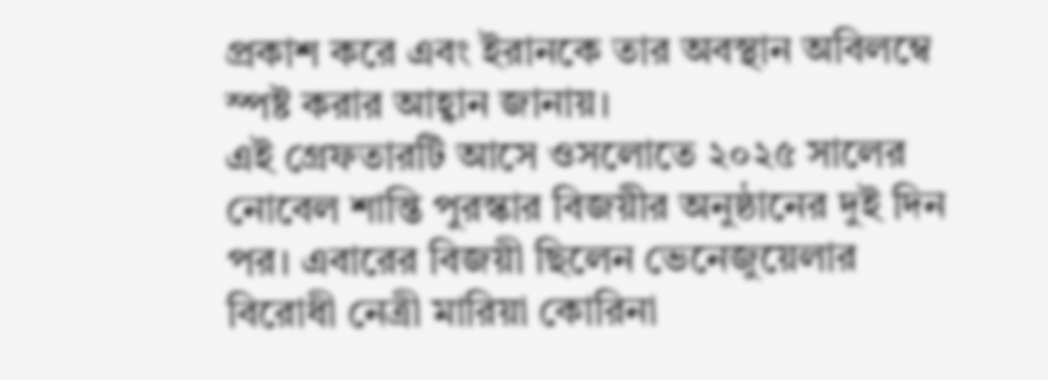প্রকাশ করে এবং ইরানকে তার অবস্থান অবিলম্বে স্পষ্ট করার আহ্বান জানায়।
এই গ্রেফতারটি আসে ওসলোতে ২০২৫ সালের নোবেল শান্তি পুরস্কার বিজয়ীর অনুষ্ঠানের দুই দিন পর। এবারের বিজয়ী ছিলেন ভেনেজুয়েলার বিরোধী নেত্রী মারিয়া কোরিনা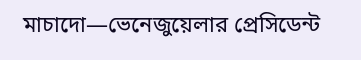মাচাদো—ভেনেজুয়েলার প্রেসিডেন্ট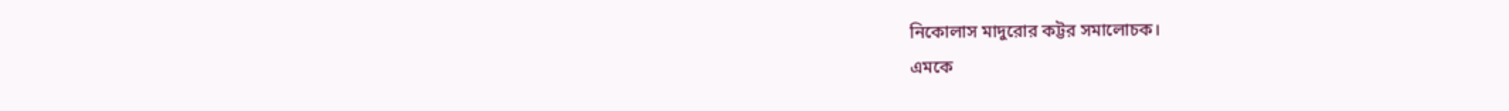নিকোলাস মাদুরোর কট্টর সমালোচক।
এমকে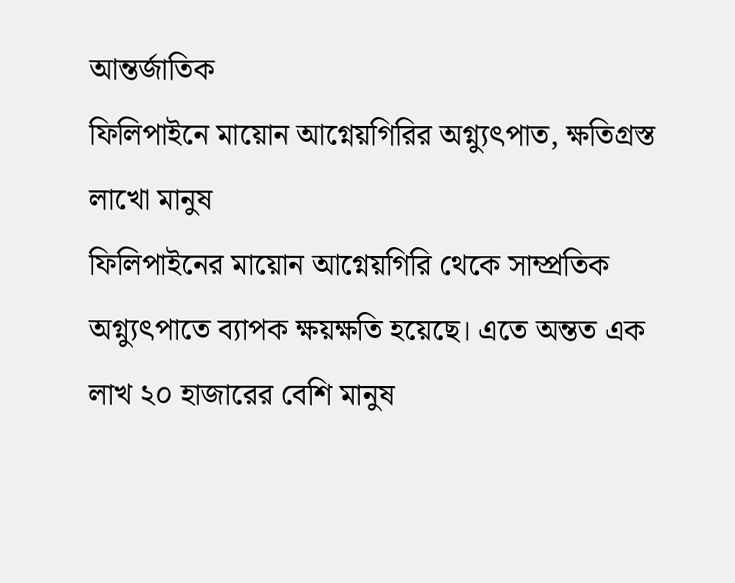আন্তর্জাতিক
ফিলিপাইনে মায়োন আগ্নেয়গিরির অগ্ন্যুৎপাত, ক্ষতিগ্রস্ত লাখো মানুষ
ফিলিপাইনের মায়োন আগ্নেয়গিরি থেকে সাম্প্রতিক অগ্ন্যুৎপাতে ব্যাপক ক্ষয়ক্ষতি হয়েছে। এতে অন্তত এক লাখ ২০ হাজারের বেশি মানুষ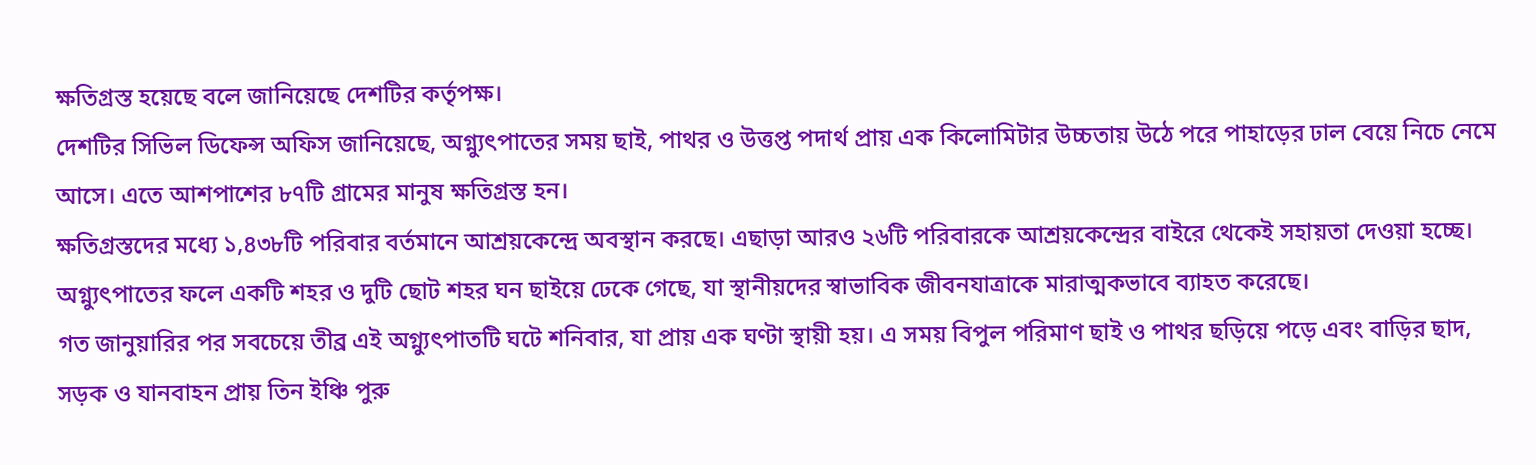ক্ষতিগ্রস্ত হয়েছে বলে জানিয়েছে দেশটির কর্তৃপক্ষ।
দেশটির সিভিল ডিফেন্স অফিস জানিয়েছে, অগ্ন্যুৎপাতের সময় ছাই, পাথর ও উত্তপ্ত পদার্থ প্রায় এক কিলোমিটার উচ্চতায় উঠে পরে পাহাড়ের ঢাল বেয়ে নিচে নেমে আসে। এতে আশপাশের ৮৭টি গ্রামের মানুষ ক্ষতিগ্রস্ত হন।
ক্ষতিগ্রস্তদের মধ্যে ১,৪৩৮টি পরিবার বর্তমানে আশ্রয়কেন্দ্রে অবস্থান করছে। এছাড়া আরও ২৬টি পরিবারকে আশ্রয়কেন্দ্রের বাইরে থেকেই সহায়তা দেওয়া হচ্ছে। অগ্ন্যুৎপাতের ফলে একটি শহর ও দুটি ছোট শহর ঘন ছাইয়ে ঢেকে গেছে, যা স্থানীয়দের স্বাভাবিক জীবনযাত্রাকে মারাত্মকভাবে ব্যাহত করেছে।
গত জানুয়ারির পর সবচেয়ে তীব্র এই অগ্ন্যুৎপাতটি ঘটে শনিবার, যা প্রায় এক ঘণ্টা স্থায়ী হয়। এ সময় বিপুল পরিমাণ ছাই ও পাথর ছড়িয়ে পড়ে এবং বাড়ির ছাদ, সড়ক ও যানবাহন প্রায় তিন ইঞ্চি পুরু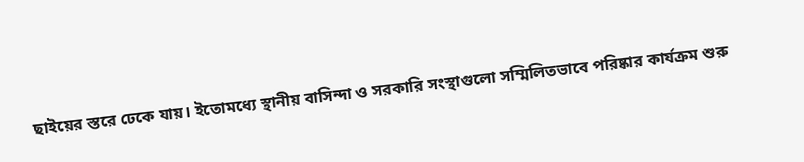ছাইয়ের স্তরে ঢেকে যায়। ইতোমধ্যে স্থানীয় বাসিন্দা ও সরকারি সংস্থাগুলো সম্মিলিতভাবে পরিষ্কার কার্যক্রম শুরু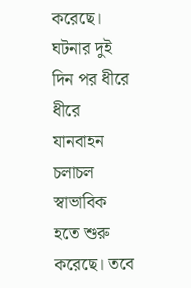করেছে।
ঘটনার দুই দিন পর ধীরে ধীরে যানবাহন চলাচল স্বাভাবিক হতে শুরু করেছে। তবে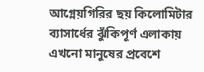আগ্নেয়গিরির ছয় কিলোমিটার ব্যাসার্ধের ঝুঁকিপূর্ণ এলাকায় এখনো মানুষের প্রবেশে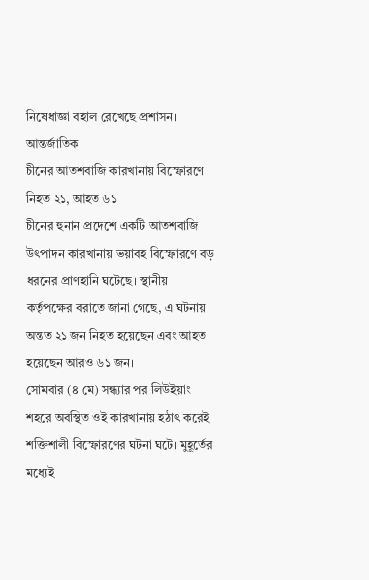নিষেধাজ্ঞা বহাল রেখেছে প্রশাসন।
আন্তর্জাতিক
চীনের আতশবাজি কারখানায় বিস্ফোরণে নিহত ২১, আহত ৬১
চীনের হুনান প্রদেশে একটি আতশবাজি উৎপাদন কারখানায় ভয়াবহ বিস্ফোরণে বড় ধরনের প্রাণহানি ঘটেছে। স্থানীয় কর্তৃপক্ষের বরাতে জানা গেছে, এ ঘটনায় অন্তত ২১ জন নিহত হয়েছেন এবং আহত হয়েছেন আরও ৬১ জন।
সোমবার (৪ মে) সন্ধ্যার পর লিউইয়াং শহরে অবস্থিত ওই কারখানায় হঠাৎ করেই শক্তিশালী বিস্ফোরণের ঘটনা ঘটে। মুহূর্তের মধ্যেই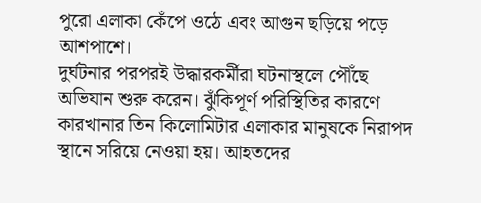পুরো এলাকা কেঁপে ওঠে এবং আগুন ছড়িয়ে পড়ে আশপাশে।
দুর্ঘটনার পরপরই উদ্ধারকর্মীরা ঘটনাস্থলে পৌঁছে অভিযান শুরু করেন। ঝুঁকিপূর্ণ পরিস্থিতির কারণে কারখানার তিন কিলোমিটার এলাকার মানুষকে নিরাপদ স্থানে সরিয়ে নেওয়া হয়। আহতদের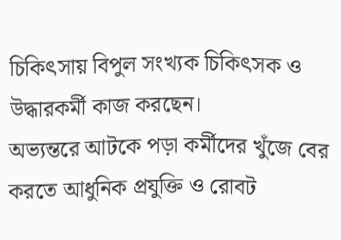চিকিৎসায় বিপুল সংখ্যক চিকিৎসক ও উদ্ধারকর্মী কাজ করছেন।
অভ্যন্তরে আটকে পড়া কর্মীদের খুঁজে বের করতে আধুনিক প্রযুক্তি ও রোবট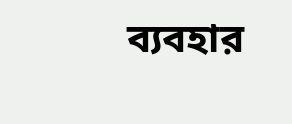ব্যবহার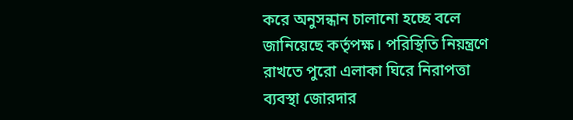করে অনুসন্ধান চালানো হচ্ছে বলে জানিয়েছে কর্তৃপক্ষ। পরিস্থিতি নিয়ন্ত্রণে রাখতে পুরো এলাকা ঘিরে নিরাপত্তা ব্যবস্থা জোরদার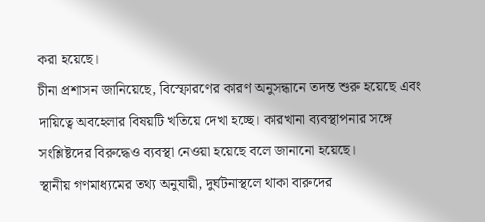করা হয়েছে।
চীনা প্রশাসন জানিয়েছে, বিস্ফোরণের কারণ অনুসন্ধানে তদন্ত শুরু হয়েছে এবং দায়িত্বে অবহেলার বিষয়টি খতিয়ে দেখা হচ্ছে। কারখানা ব্যবস্থাপনার সঙ্গে সংশ্লিষ্টদের বিরুদ্ধেও ব্যবস্থা নেওয়া হয়েছে বলে জানানো হয়েছে।
স্থানীয় গণমাধ্যমের তথ্য অনুযায়ী, দুর্ঘটনাস্থলে থাকা বারুদের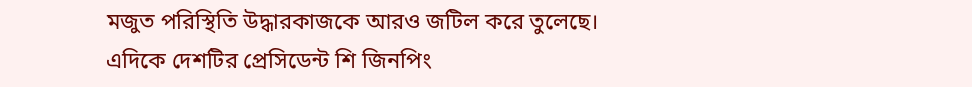মজুত পরিস্থিতি উদ্ধারকাজকে আরও জটিল করে তুলেছে।
এদিকে দেশটির প্রেসিডেন্ট শি জিনপিং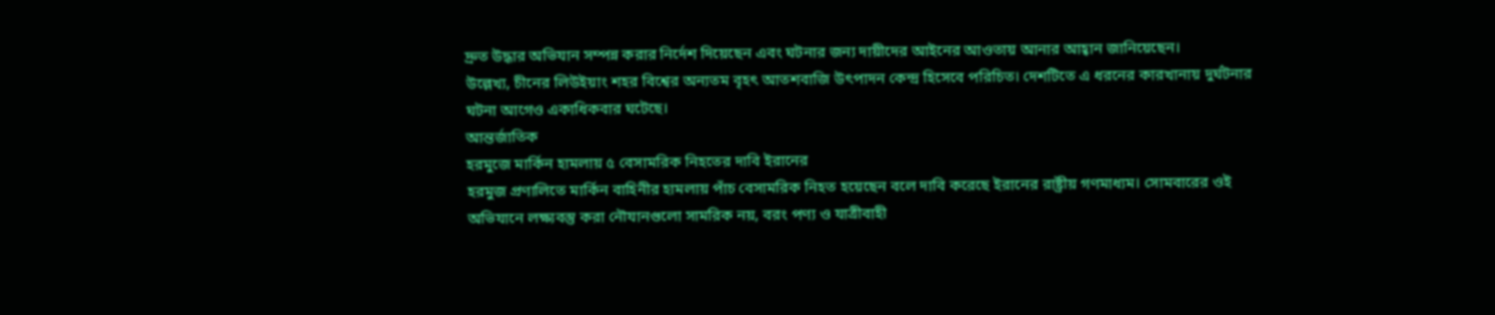দ্রুত উদ্ধার অভিযান সম্পন্ন করার নির্দেশ দিয়েছেন এবং ঘটনার জন্য দায়ীদের আইনের আওতায় আনার আহ্বান জানিয়েছেন।
উল্লেখ্য, চীনের লিউইয়াং শহর বিশ্বের অন্যতম বৃহৎ আতশবাজি উৎপাদন কেন্দ্র হিসেবে পরিচিত। দেশটিতে এ ধরনের কারখানায় দুর্ঘটনার ঘটনা আগেও একাধিকবার ঘটেছে।
আন্তর্জাতিক
হরমুজে মার্কিন হামলায় ৫ বেসামরিক নিহতের দাবি ইরানের
হরমুজ প্রণালিতে মার্কিন বাহিনীর হামলায় পাঁচ বেসামরিক নিহত হয়েছেন বলে দাবি করেছে ইরানের রাষ্ট্রীয় গণমাধ্যম। সোমবারের ওই অভিযানে লক্ষ্যবস্তু করা নৌযানগুলো সামরিক নয়, বরং পণ্য ও যাত্রীবাহী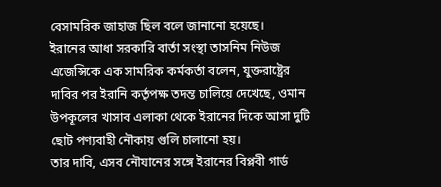বেসামরিক জাহাজ ছিল বলে জানানো হয়েছে।
ইরানের আধা সরকারি বার্তা সংস্থা তাসনিম নিউজ এজেন্সিকে এক সামরিক কর্মকর্তা বলেন, যুক্তরাষ্ট্রের দাবির পর ইরানি কর্তৃপক্ষ তদন্ত চালিয়ে দেখেছে, ওমান উপকূলের খাসাব এলাকা থেকে ইরানের দিকে আসা দুটি ছোট পণ্যবাহী নৌকায় গুলি চালানো হয়।
তার দাবি, এসব নৌযানের সঙ্গে ইরানের বিপ্লবী গার্ড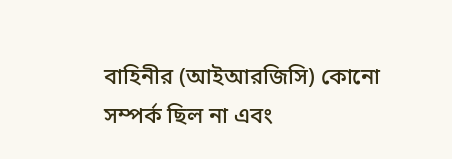বাহিনীর (আইআরজিসি) কোনো সম্পর্ক ছিল না এবং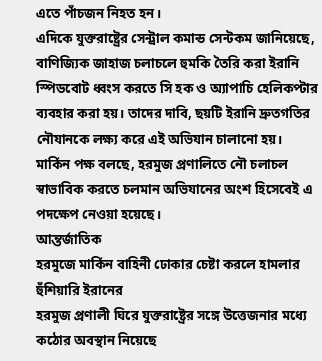এতে পাঁচজন নিহত হন।
এদিকে যুক্তরাষ্ট্রের সেন্ট্রাল কমান্ড সেন্টকম জানিয়েছে, বাণিজ্যিক জাহাজ চলাচলে হুমকি তৈরি করা ইরানি স্পিডবোট ধ্বংস করতে সি হক ও অ্যাপাচি হেলিকপ্টার ব্যবহার করা হয়। তাদের দাবি, ছয়টি ইরানি দ্রুতগতির নৌযানকে লক্ষ্য করে এই অভিযান চালানো হয়।
মার্কিন পক্ষ বলছে, হরমুজ প্রণালিতে নৌ চলাচল স্বাভাবিক করতে চলমান অভিযানের অংশ হিসেবেই এ পদক্ষেপ নেওয়া হয়েছে।
আন্তর্জাতিক
হরমুজে মার্কিন বাহিনী ঢোকার চেষ্টা করলে হামলার হুঁশিয়ারি ইরানের
হরমুজ প্রণালী ঘিরে যুক্তরাষ্ট্রের সঙ্গে উত্তেজনার মধ্যে কঠোর অবস্থান নিয়েছে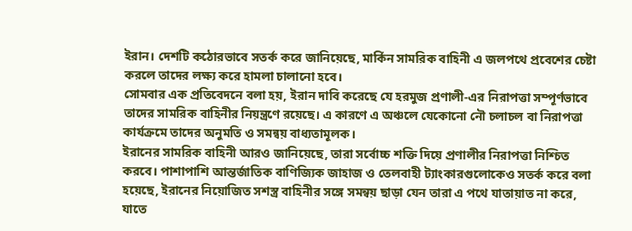ইরান। দেশটি কঠোরভাবে সতর্ক করে জানিয়েছে, মার্কিন সামরিক বাহিনী এ জলপথে প্রবেশের চেষ্টা করলে তাদের লক্ষ্য করে হামলা চালানো হবে।
সোমবার এক প্রতিবেদনে বলা হয়, ইরান দাবি করেছে যে হরমুজ প্রণালী-এর নিরাপত্তা সম্পূর্ণভাবে তাদের সামরিক বাহিনীর নিয়ন্ত্রণে রয়েছে। এ কারণে এ অঞ্চলে যেকোনো নৌ চলাচল বা নিরাপত্তা কার্যক্রমে তাদের অনুমতি ও সমন্বয় বাধ্যতামূলক।
ইরানের সামরিক বাহিনী আরও জানিয়েছে, তারা সর্বোচ্চ শক্তি দিয়ে প্রণালীর নিরাপত্তা নিশ্চিত করবে। পাশাপাশি আন্তর্জাতিক বাণিজ্যিক জাহাজ ও তেলবাহী ট্যাংকারগুলোকেও সতর্ক করে বলা হয়েছে, ইরানের নিয়োজিত সশস্ত্র বাহিনীর সঙ্গে সমন্বয় ছাড়া যেন তারা এ পথে যাতায়াত না করে, যাতে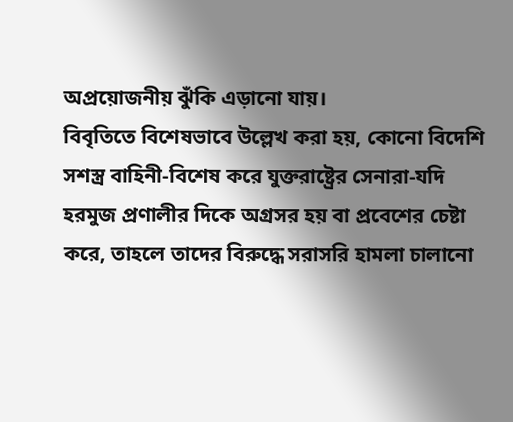অপ্রয়োজনীয় ঝুঁকি এড়ানো যায়।
বিবৃতিতে বিশেষভাবে উল্লেখ করা হয়, কোনো বিদেশি সশস্ত্র বাহিনী-বিশেষ করে যুক্তরাষ্ট্রের সেনারা-যদি হরমুজ প্রণালীর দিকে অগ্রসর হয় বা প্রবেশের চেষ্টা করে, তাহলে তাদের বিরুদ্ধে সরাসরি হামলা চালানো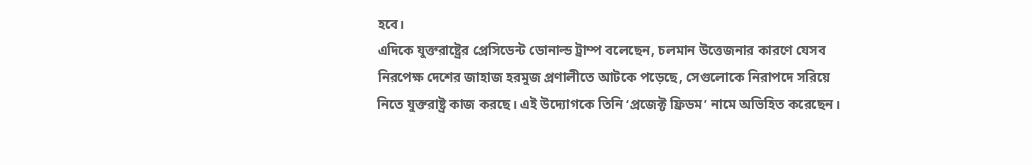হবে।
এদিকে যুক্তরাষ্ট্রের প্রেসিডেন্ট ডোনাল্ড ট্রাম্প বলেছেন, চলমান উত্তেজনার কারণে যেসব নিরপেক্ষ দেশের জাহাজ হরমুজ প্রণালীতে আটকে পড়েছে, সেগুলোকে নিরাপদে সরিয়ে নিতে যুক্তরাষ্ট্র কাজ করছে। এই উদ্যোগকে তিনি ‘প্রজেক্ট ফ্রিডম’ নামে অভিহিত করেছেন।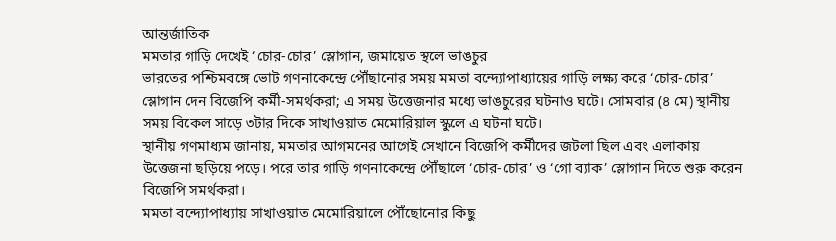আন্তর্জাতিক
মমতার গাড়ি দেখেই ‘চোর-চোর’ স্লোগান, জমায়েত স্থলে ভাঙচুর
ভারতের পশ্চিমবঙ্গে ভোট গণনাকেন্দ্রে পৌঁছানোর সময় মমতা বন্দ্যোপাধ্যায়ের গাড়ি লক্ষ্য করে ‘চোর-চোর’ স্লোগান দেন বিজেপি কর্মী-সমর্থকরা; এ সময় উত্তেজনার মধ্যে ভাঙচুরের ঘটনাও ঘটে। সোমবার (৪ মে) স্থানীয় সময় বিকেল সাড়ে ৩টার দিকে সাখাওয়াত মেমোরিয়াল স্কুলে এ ঘটনা ঘটে।
স্থানীয় গণমাধ্যম জানায়, মমতার আগমনের আগেই সেখানে বিজেপি কর্মীদের জটলা ছিল এবং এলাকায় উত্তেজনা ছড়িয়ে পড়ে। পরে তার গাড়ি গণনাকেন্দ্রে পৌঁছালে ‘চোর-চোর’ ও ‘গো ব্যাক’ স্লোগান দিতে শুরু করেন বিজেপি সমর্থকরা।
মমতা বন্দ্যোপাধ্যায় সাখাওয়াত মেমোরিয়ালে পৌঁছোনোর কিছু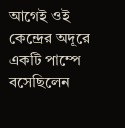আগেই ওই কেন্দ্রের অদূরে একটি পাম্পে বসেছিলেন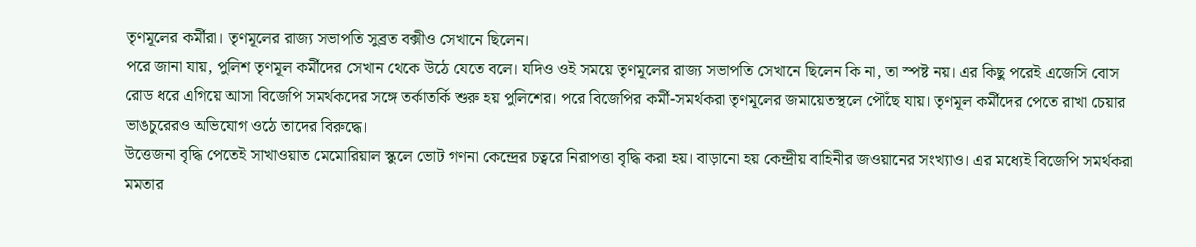তৃণমূলের কর্মীরা। তৃণমূলের রাজ্য সভাপতি সুব্রত বক্সীও সেখানে ছিলেন।
পরে জানা যায়, পুলিশ তৃণমূল কর্মীদের সেখান থেকে উঠে যেতে বলে। যদিও ওই সময়ে তৃণমূলের রাজ্য সভাপতি সেখানে ছিলেন কি না, তা স্পষ্ট নয়। এর কিছু পরেই এজেসি বোস রোড ধরে এগিয়ে আসা বিজেপি সমর্থকদের সঙ্গে তর্কাতর্কি শুরু হয় পুলিশের। পরে বিজেপির কর্মী-সমর্থকরা তৃণমূলের জমায়েতস্থলে পৌঁছে যায়। তৃণমূল কর্মীদের পেতে রাখা চেয়ার ভাঙচুরেরও অভিযোগ ওঠে তাদের বিরুদ্ধে।
উত্তেজনা বৃদ্ধি পেতেই সাখাওয়াত মেমোরিয়াল স্কুলে ভোট গণনা কেন্দ্রের চত্বরে নিরাপত্তা বৃদ্ধি করা হয়। বাড়ানো হয় কেন্দ্রীয় বাহিনীর জওয়ানের সংখ্যাও। এর মধ্যেই বিজেপি সমর্থকরা মমতার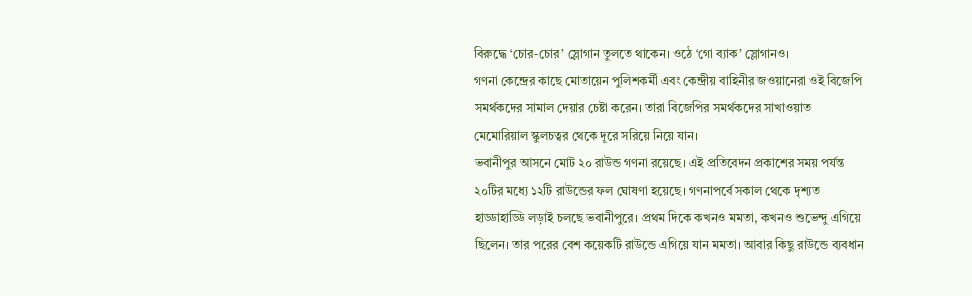বিরুদ্ধে ‘চোর-চোর’ স্লোগান তুলতে থাকেন। ওঠে ‘গো ব্যাক’ স্লোগানও।
গণনা কেন্দ্রের কাছে মোতায়েন পুলিশকর্মী এবং কেন্দ্রীয় বাহিনীর জওয়ানেরা ওই বিজেপি সমর্থকদের সামাল দেয়ার চেষ্টা করেন। তারা বিজেপির সমর্থকদের সাখাওয়াত মেমোরিয়াল স্কুলচত্বর থেকে দূরে সরিয়ে নিয়ে যান।
ভবানীপুর আসনে মোট ২০ রাউন্ড গণনা রয়েছে। এই প্রতিবেদন প্রকাশের সময় পর্যন্ত ২০টির মধ্যে ১২টি রাউন্ডের ফল ঘোষণা হয়েছে। গণনাপর্বে সকাল থেকে দৃশ্যত হাড্ডাহাড্ডি লড়াই চলছে ভবানীপুরে। প্রথম দিকে কখনও মমতা, কখনও শুভেন্দু এগিয়ে ছিলেন। তার পরের বেশ কয়েকটি রাউন্ডে এগিয়ে যান মমতা। আবার কিছু রাউন্ডে ব্যবধান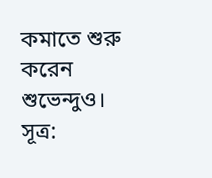কমাতে শুরু করেন শুভেন্দুও।
সূত্র: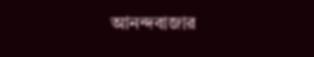আনন্দবাজার